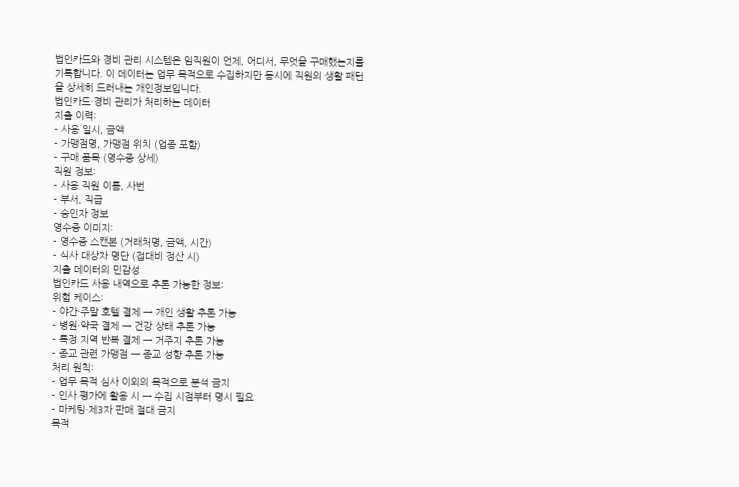법인카드와 경비 관리 시스템은 임직원이 언제, 어디서, 무엇을 구매했는지를 기록합니다. 이 데이터는 업무 목적으로 수집하지만 동시에 직원의 생활 패턴을 상세히 드러내는 개인정보입니다.
법인카드·경비 관리가 처리하는 데이터
지출 이력:
- 사용 일시, 금액
- 가맹점명, 가맹점 위치 (업종 포함)
- 구매 품목 (영수증 상세)
직원 정보:
- 사용 직원 이름, 사번
- 부서, 직급
- 승인자 정보
영수증 이미지:
- 영수증 스캔본 (거래처명, 금액, 시간)
- 식사 대상자 명단 (접대비 정산 시)
지출 데이터의 민감성
법인카드 사용 내역으로 추론 가능한 정보:
위험 케이스:
- 야간·주말 호텔 결제 → 개인 생활 추론 가능
- 병원·약국 결제 → 건강 상태 추론 가능
- 특정 지역 반복 결제 → 거주지 추론 가능
- 종교 관련 가맹점 → 종교 성향 추론 가능
처리 원칙:
- 업무 목적 심사 이외의 목적으로 분석 금지
- 인사 평가에 활용 시 → 수집 시점부터 명시 필요
- 마케팅·제3자 판매 절대 금지
목적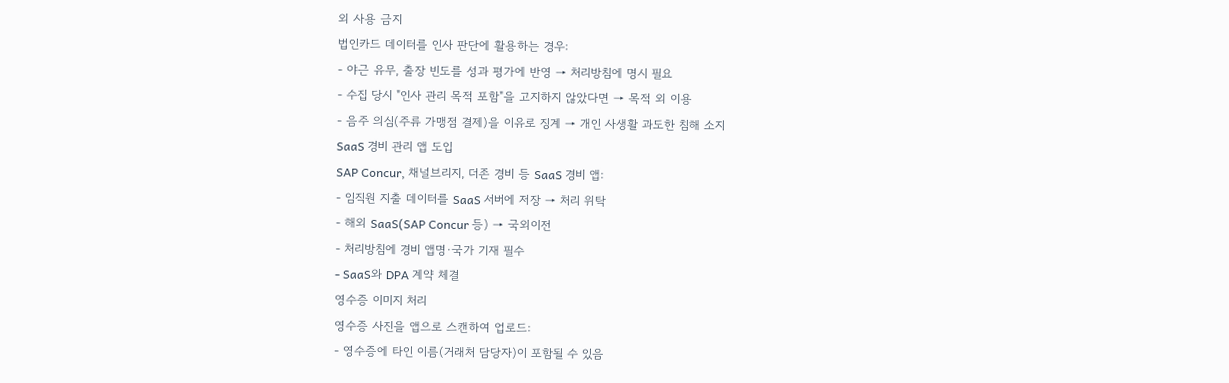외 사용 금지
법인카드 데이터를 인사 판단에 활용하는 경우:
- 야근 유무, 출장 빈도를 성과 평가에 반영 → 처리방침에 명시 필요
- 수집 당시 "인사 관리 목적 포함"을 고지하지 않았다면 → 목적 외 이용
- 음주 의심(주류 가맹점 결제)을 이유로 징계 → 개인 사생활 과도한 침해 소지
SaaS 경비 관리 앱 도입
SAP Concur, 채널브리지, 더존 경비 등 SaaS 경비 앱:
- 임직원 지출 데이터를 SaaS 서버에 저장 → 처리 위탁
- 해외 SaaS(SAP Concur 등) → 국외이전
- 처리방침에 경비 앱명·국가 기재 필수
- SaaS와 DPA 계약 체결
영수증 이미지 처리
영수증 사진을 앱으로 스캔하여 업로드:
- 영수증에 타인 이름(거래처 담당자)이 포함될 수 있음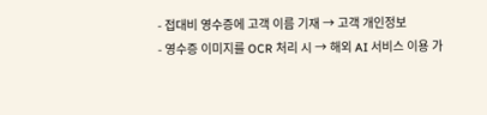- 접대비 영수증에 고객 이름 기재 → 고객 개인정보
- 영수증 이미지를 OCR 처리 시 → 해외 AI 서비스 이용 가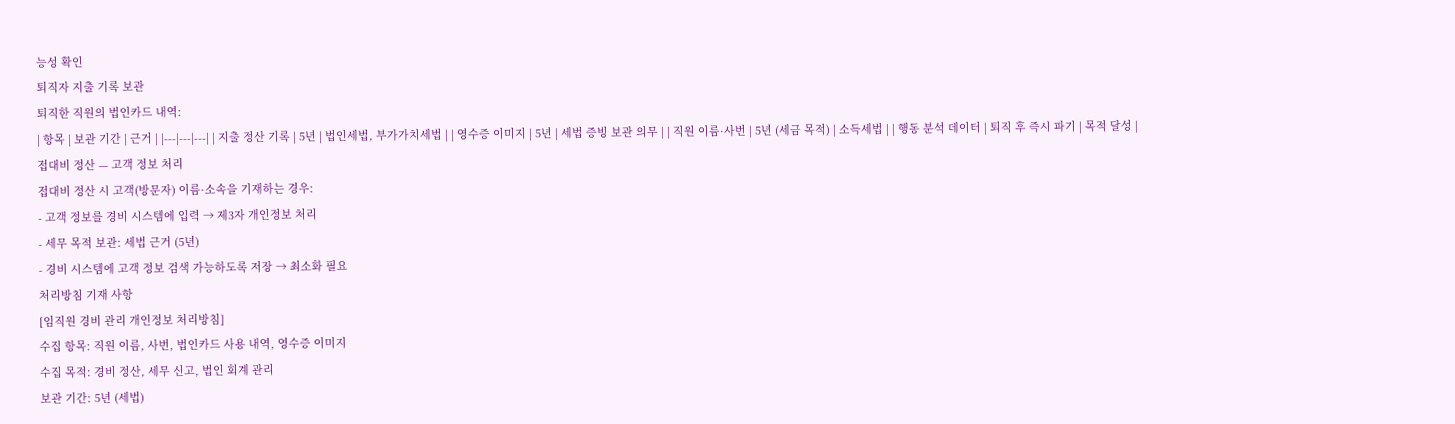능성 확인
퇴직자 지출 기록 보관
퇴직한 직원의 법인카드 내역:
| 항목 | 보관 기간 | 근거 | |---|---|---| | 지출 정산 기록 | 5년 | 법인세법, 부가가치세법 | | 영수증 이미지 | 5년 | 세법 증빙 보관 의무 | | 직원 이름·사번 | 5년 (세금 목적) | 소득세법 | | 행동 분석 데이터 | 퇴직 후 즉시 파기 | 목적 달성 |
접대비 정산 — 고객 정보 처리
접대비 정산 시 고객(방문자) 이름·소속을 기재하는 경우:
- 고객 정보를 경비 시스템에 입력 → 제3자 개인정보 처리
- 세무 목적 보관: 세법 근거 (5년)
- 경비 시스템에 고객 정보 검색 가능하도록 저장 → 최소화 필요
처리방침 기재 사항
[임직원 경비 관리 개인정보 처리방침]
수집 항목: 직원 이름, 사번, 법인카드 사용 내역, 영수증 이미지
수집 목적: 경비 정산, 세무 신고, 법인 회계 관리
보관 기간: 5년 (세법)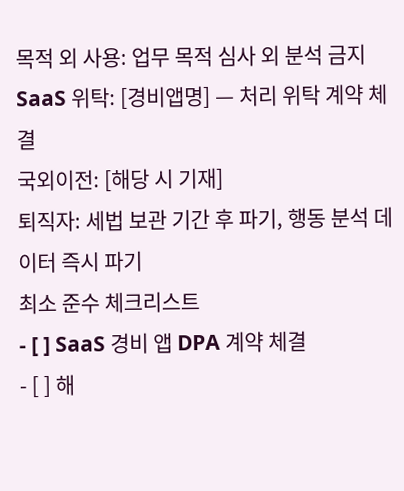목적 외 사용: 업무 목적 심사 외 분석 금지
SaaS 위탁: [경비앱명] — 처리 위탁 계약 체결
국외이전: [해당 시 기재]
퇴직자: 세법 보관 기간 후 파기, 행동 분석 데이터 즉시 파기
최소 준수 체크리스트
- [ ] SaaS 경비 앱 DPA 계약 체결
- [ ] 해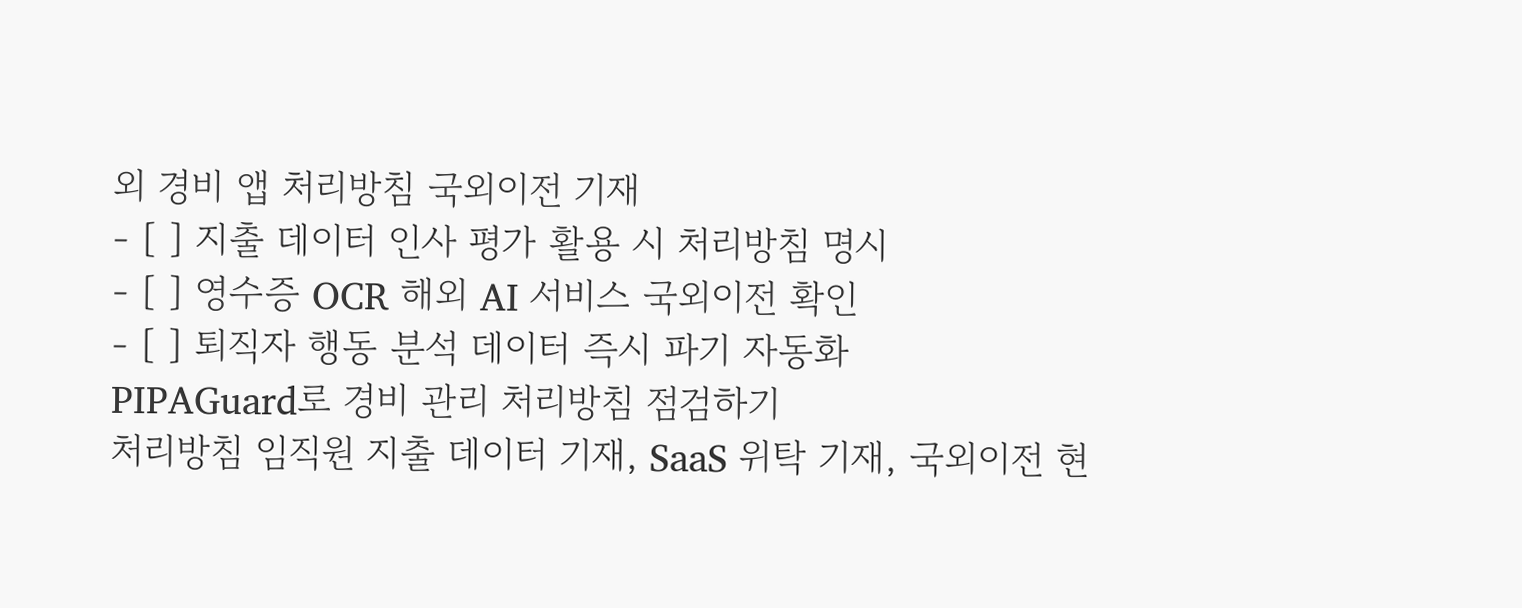외 경비 앱 처리방침 국외이전 기재
- [ ] 지출 데이터 인사 평가 활용 시 처리방침 명시
- [ ] 영수증 OCR 해외 AI 서비스 국외이전 확인
- [ ] 퇴직자 행동 분석 데이터 즉시 파기 자동화
PIPAGuard로 경비 관리 처리방침 점검하기
처리방침 임직원 지출 데이터 기재, SaaS 위탁 기재, 국외이전 현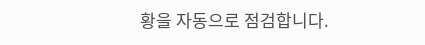황을 자동으로 점검합니다.